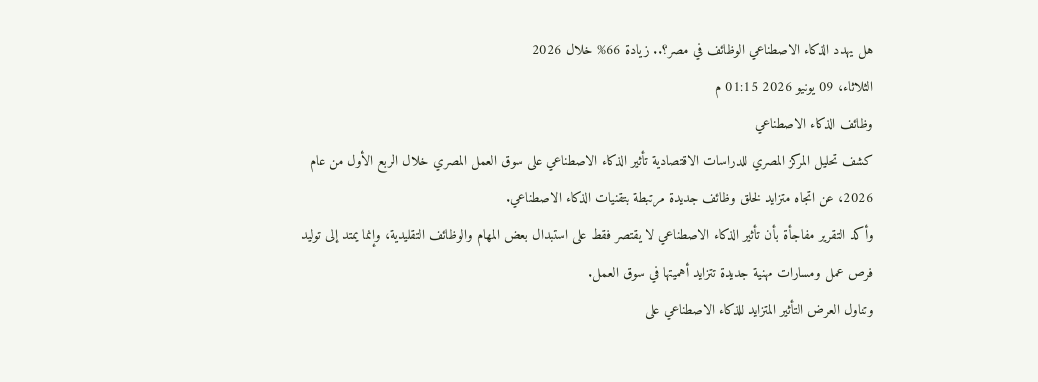هل يهدد الذكاء الاصطناعي الوظائف في مصر؟.. زيادة 66% خلال 2026
الثلاثاء، 09 يونيو 2026 01:15 م
وظائف الذكاء الاصطناعي
كشف تحليل المركز المصري للدراسات الاقتصادية تأثير الذكاء الاصطناعي على سوق العمل المصري خلال الربع الأول من عام 2026، عن اتجاه متزايد لخلق وظائف جديدة مرتبطة بتقنيات الذكاء الاصطناعي.
وأكد التقرير مفاجأة بأن تأثير الذكاء الاصطناعي لا يقتصر فقط على استبدال بعض المهام والوظائف التقليدية، وإنما يمتد إلى توليد فرص عمل ومسارات مهنية جديدة تتزايد أهميتها في سوق العمل.
وتناول العرض التأثير المتزايد للذكاء الاصطناعي على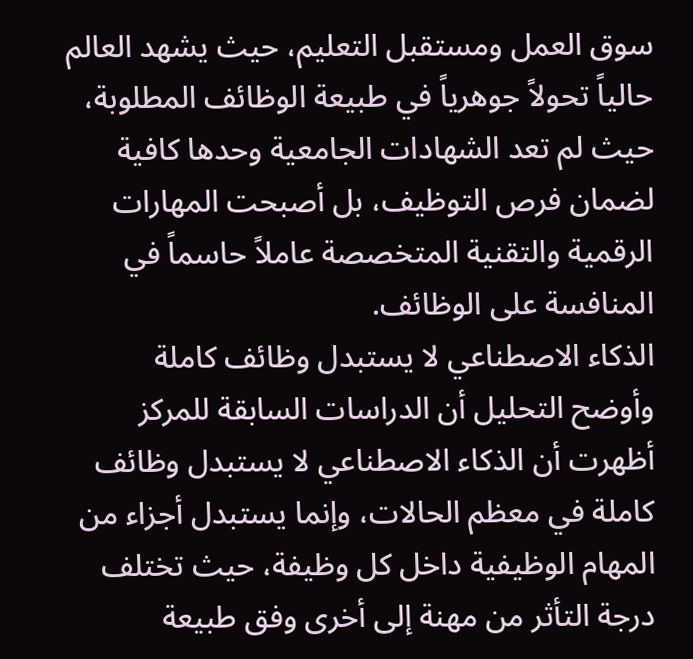سوق العمل ومستقبل التعليم، حيث يشهد العالم حالياً تحولاً جوهرياً في طبيعة الوظائف المطلوبة، حيث لم تعد الشهادات الجامعية وحدها كافية لضمان فرص التوظيف، بل أصبحت المهارات الرقمية والتقنية المتخصصة عاملاً حاسماً في المنافسة على الوظائف.
الذكاء الاصطناعي لا يستبدل وظائف كاملة
وأوضح التحليل أن الدراسات السابقة للمركز أظهرت أن الذكاء الاصطناعي لا يستبدل وظائف كاملة في معظم الحالات، وإنما يستبدل أجزاء من المهام الوظيفية داخل كل وظيفة، حيث تختلف درجة التأثر من مهنة إلى أخرى وفق طبيعة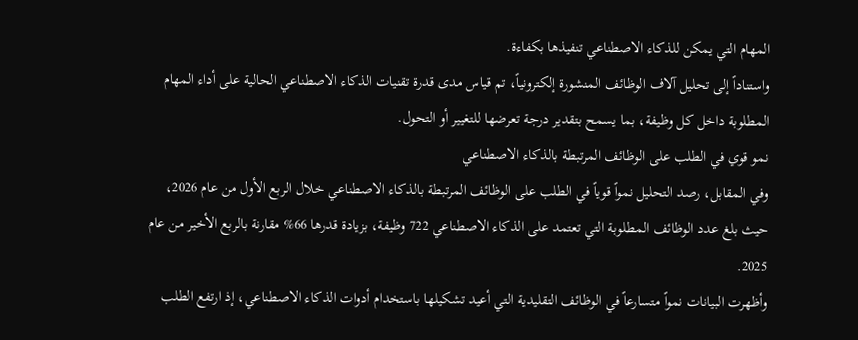المهام التي يمكن للذكاء الاصطناعي تنفيذها بكفاءة.
واستناداً إلى تحليل آلاف الوظائف المنشورة إلكترونياً، تم قياس مدى قدرة تقنيات الذكاء الاصطناعي الحالية على أداء المهام المطلوبة داخل كل وظيفة، بما يسمح بتقدير درجة تعرضها للتغيير أو التحول.
نمو قوي في الطلب على الوظائف المرتبطة بالذكاء الاصطناعي
وفي المقابل، رصد التحليل نمواً قوياً في الطلب على الوظائف المرتبطة بالذكاء الاصطناعي خلال الربع الأول من عام 2026، حيث بلغ عدد الوظائف المطلوبة التي تعتمد على الذكاء الاصطناعي 722 وظيفة، بزيادة قدرها 66% مقارنة بالربع الأخير من عام 2025.
وأظهرت البيانات نمواً متسارعاً في الوظائف التقليدية التي أعيد تشكيلها باستخدام أدوات الذكاء الاصطناعي، إذ ارتفع الطلب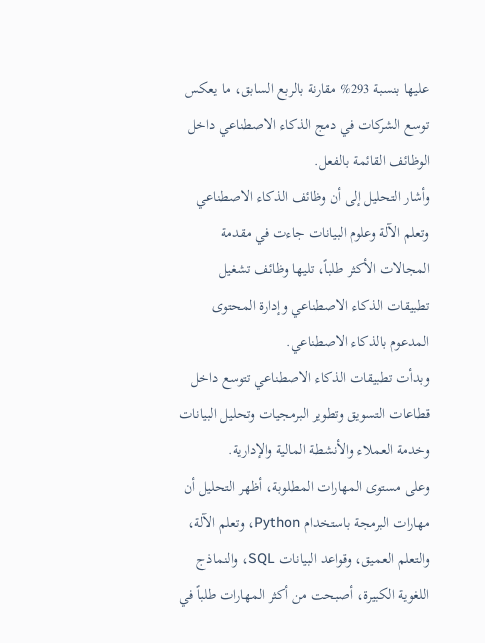عليها بنسبة 293% مقارنة بالربع السابق، ما يعكس توسع الشركات في دمج الذكاء الاصطناعي داخل الوظائف القائمة بالفعل.
وأشار التحليل إلى أن وظائف الذكاء الاصطناعي وتعلم الآلة وعلوم البيانات جاءت في مقدمة المجالات الأكثر طلباً، تليها وظائف تشغيل تطبيقات الذكاء الاصطناعي وإدارة المحتوى المدعوم بالذكاء الاصطناعي.
وبدأت تطبيقات الذكاء الاصطناعي تتوسع داخل قطاعات التسويق وتطوير البرمجيات وتحليل البيانات وخدمة العملاء والأنشطة المالية والإدارية.
وعلى مستوى المهارات المطلوبة، أظهر التحليل أن مهارات البرمجة باستخدام Python، وتعلم الآلة، والتعلم العميق، وقواعد البيانات SQL، والنماذج اللغوية الكبيرة، أصبحت من أكثر المهارات طلباً في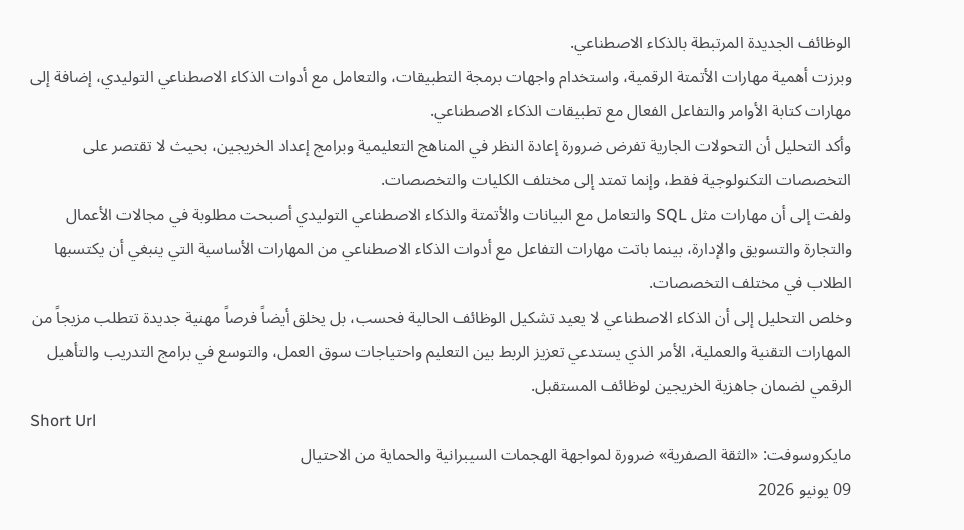الوظائف الجديدة المرتبطة بالذكاء الاصطناعي.
وبرزت أهمية مهارات الأتمتة الرقمية، واستخدام واجهات برمجة التطبيقات، والتعامل مع أدوات الذكاء الاصطناعي التوليدي، إضافة إلى مهارات كتابة الأوامر والتفاعل الفعال مع تطبيقات الذكاء الاصطناعي.
وأكد التحليل أن التحولات الجارية تفرض ضرورة إعادة النظر في المناهج التعليمية وبرامج إعداد الخريجين، بحيث لا تقتصر على التخصصات التكنولوجية فقط، وإنما تمتد إلى مختلف الكليات والتخصصات.
ولفت إلى أن مهارات مثل SQL والتعامل مع البيانات والأتمتة والذكاء الاصطناعي التوليدي أصبحت مطلوبة في مجالات الأعمال والتجارة والتسويق والإدارة، بينما باتت مهارات التفاعل مع أدوات الذكاء الاصطناعي من المهارات الأساسية التي ينبغي أن يكتسبها الطلاب في مختلف التخصصات.
وخلص التحليل إلى أن الذكاء الاصطناعي لا يعيد تشكيل الوظائف الحالية فحسب، بل يخلق أيضاً فرصاً مهنية جديدة تتطلب مزيجاً من المهارات التقنية والعملية، الأمر الذي يستدعي تعزيز الربط بين التعليم واحتياجات سوق العمل، والتوسع في برامج التدريب والتأهيل الرقمي لضمان جاهزية الخريجين لوظائف المستقبل.
Short Url
مايكروسوفت: «الثقة الصفرية» ضرورة لمواجهة الهجمات السيبرانية والحماية من الاحتيال
09 يونيو 2026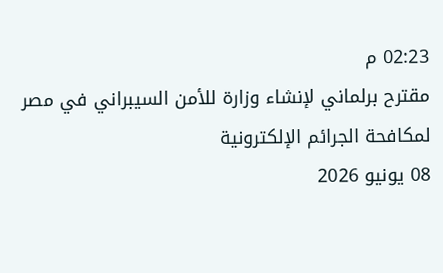02:23 م
مقترح برلماني لإنشاء وزارة للأمن السيبراني في مصر لمكافحة الجرائم الإلكترونية
08 يونيو 2026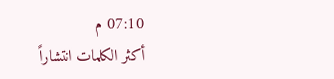07:10 م
أكثر الكلمات انتشاراً